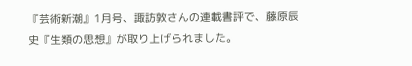『芸術新潮』1月号、諏訪敦さんの連載書評で、藤原辰史『生類の思想』が取り上げられました。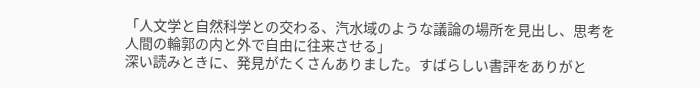「人文学と自然科学との交わる、汽水域のような議論の場所を見出し、思考を人間の輪郭の内と外で自由に往来させる」
深い読みときに、発見がたくさんありました。すばらしい書評をありがと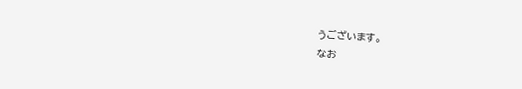うございます。
なお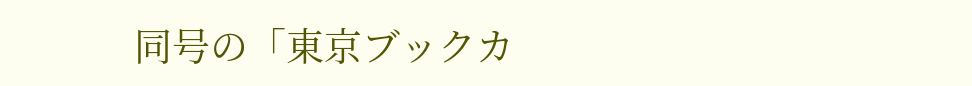同号の「東京ブックカ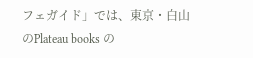フェガイド」では、東京・白山のPlateau books の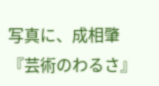写真に、成相肇『芸術のわるさ』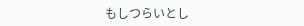もしつらいとし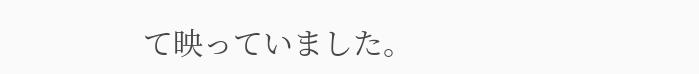て映っていました。